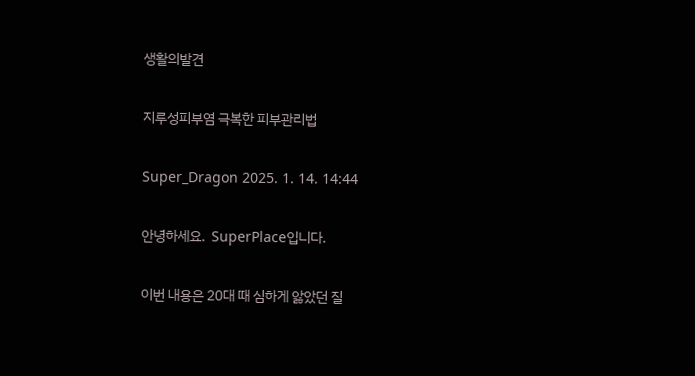생활의발견

지루성피부염 극복한 피부관리법

Super_Dragon 2025. 1. 14. 14:44

안녕하세요.  SuperPlace입니다.

이번 내용은 20대 때 심하게 앓았던 질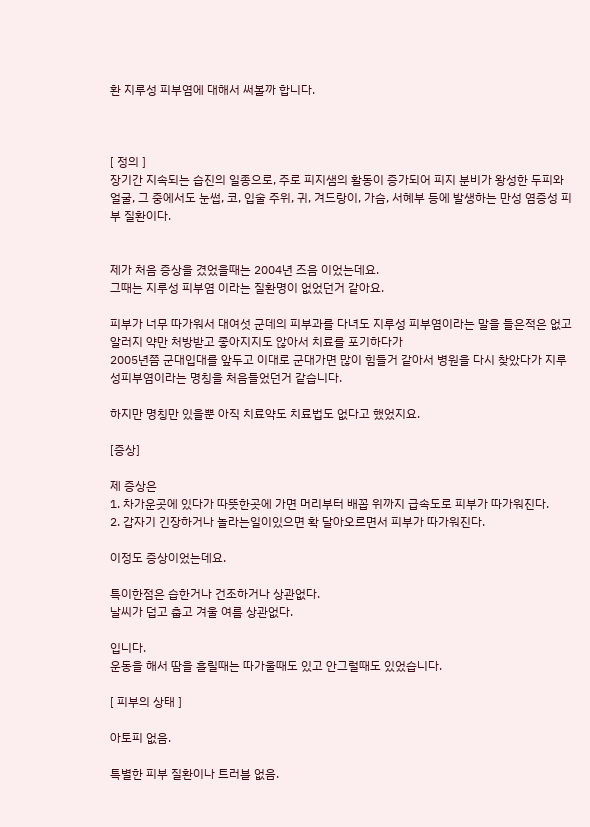환 지루성 피부염에 대해서 써볼까 합니다.



[ 정의 ]
장기간 지속되는 습진의 일종으로, 주로 피지샘의 활동이 증가되어 피지 분비가 왕성한 두피와 얼굴, 그 중에서도 눈썹, 코, 입술 주위, 귀, 겨드랑이, 가슴, 서혜부 등에 발생하는 만성 염증성 피부 질환이다.


제가 처음 증상을 겼었을때는 2004년 즈음 이었는데요.
그때는 지루성 피부염 이라는 질환명이 없었던거 같아요.

피부가 너무 따가워서 대여섯 군데의 피부과를 다녀도 지루성 피부염이라는 말을 들은적은 없고
알러지 약만 처방받고 좋아지지도 않아서 치료를 포기하다가
2005년쯤 군대입대를 앞두고 이대로 군대가면 많이 힘들거 같아서 병원을 다시 찾았다가 지루성피부염이라는 명칭을 처음들었던거 같습니다.

하지만 명칭만 있을뿐 아직 치료약도 치료법도 없다고 했었지요.

[증상]

제 증상은
1. 차가운곳에 있다가 따뜻한곳에 가면 머리부터 배꼽 위까지 급속도로 피부가 따가워진다.
2. 갑자기 긴장하거나 놀라는일이있으면 확 달아오르면서 피부가 따가워진다.

이정도 증상이었는데요.

특이한점은 습한거나 건조하거나 상관없다.
날씨가 덥고 춥고 겨울 여름 상관없다.

입니다.
운동을 해서 땀을 흘릴때는 따가울때도 있고 안그럴때도 있었습니다.

[ 피부의 상태 ]

아토피 없음.

특별한 피부 질환이나 트러블 없음.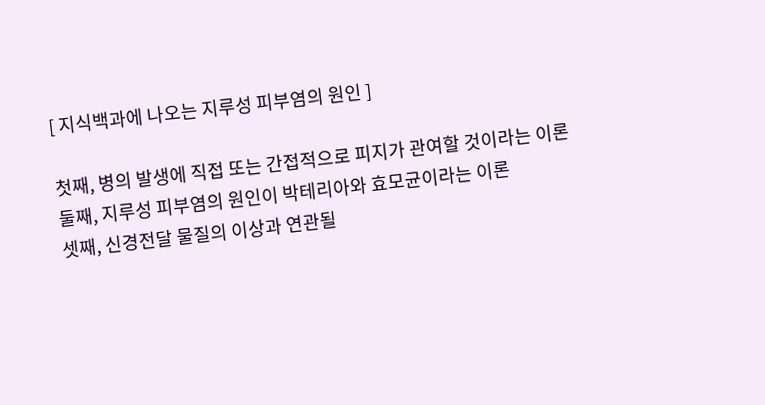[ 지식백과에 나오는 지루성 피부염의 원인 ]

첫째, 병의 발생에 직접 또는 간접적으로 피지가 관여할 것이라는 이론
둘째, 지루성 피부염의 원인이 박테리아와 효모균이라는 이론
셋째, 신경전달 물질의 이상과 연관될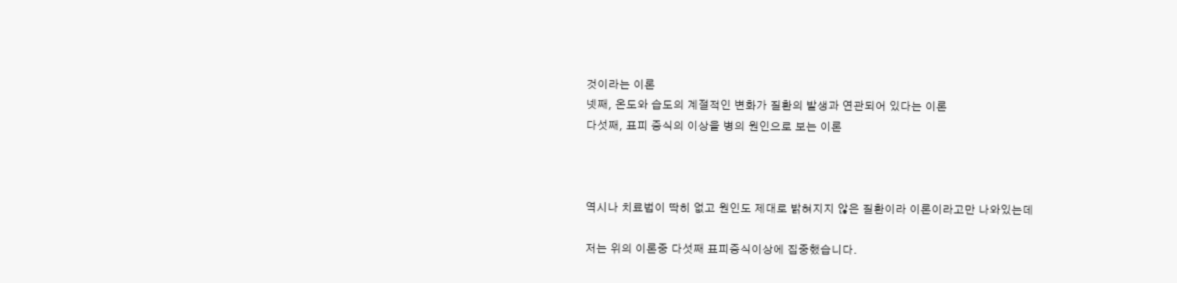것이라는 이론
넷째, 온도와 습도의 계절적인 변화가 질환의 발생과 연관되어 있다는 이론
다섯째, 표피 증식의 이상을 병의 원인으로 보는 이론



역시나 치료법이 딱히 없고 원인도 제대로 밝혀지지 않은 질환이라 이론이라고만 나와있는데

저는 위의 이론중 다섯째 표피증식이상에 집중했습니다.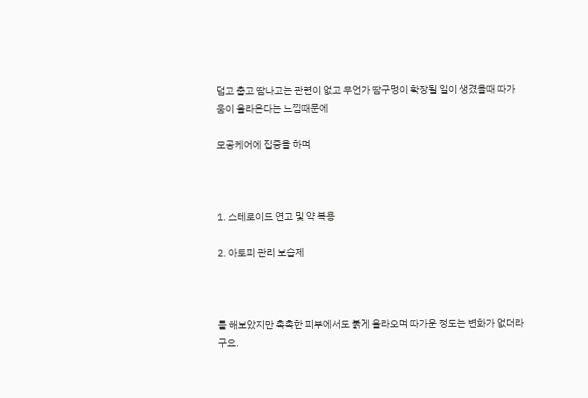덥고 춥고 땀나고는 관련이 없고 무언가 땀구멍이 확장될 일이 생겼을때 따가움이 올라온다는 느낌때문에

모공케어에 집중을 하며



1. 스테로이드 연고 및 약 복용

2. 아토피 관리 보습제



를 해보았지만 촉촉한 피부에서도 붉게 올라오며 따가운 정도는 변화가 없더라구요.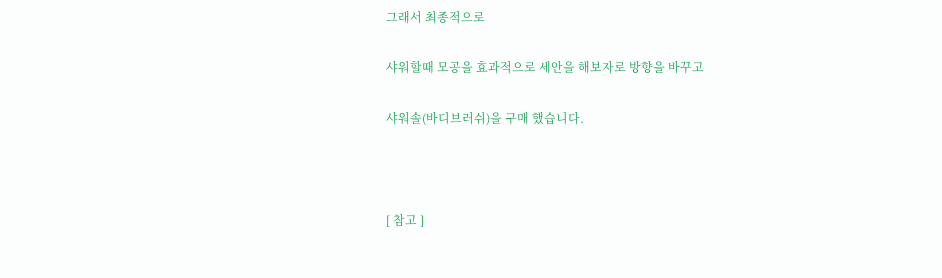그래서 최종적으로

샤워할때 모공을 효과적으로 세안을 해보자로 방향을 바꾸고

샤워솔(바디브러쉬)을 구매 했습니다.



[ 참고 ]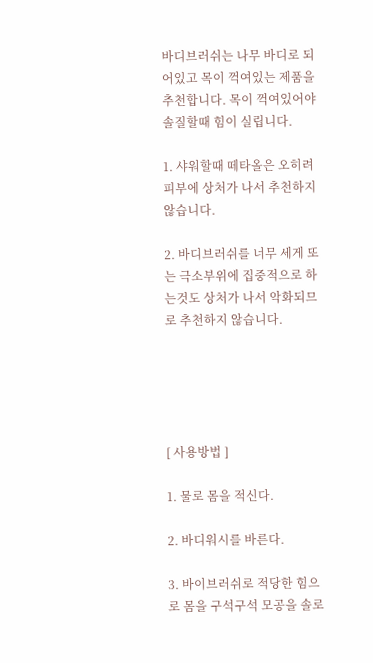바디브러쉬는 나무 바디로 되어있고 목이 꺽여있는 제품을 추천합니다. 목이 꺽여있어야 솔질할때 힘이 실립니다.

1. 샤워할때 떼타올은 오히려 피부에 상처가 나서 추천하지 않습니다.

2. 바디브러쉬를 너무 세게 또는 극소부위에 집중적으로 하는것도 상처가 나서 악화되므로 추천하지 않습니다.





[ 사용방법 ]

1. 물로 몸을 적신다.

2. 바디워시를 바른다.

3. 바이브러쉬로 적당한 힘으로 몸을 구석구석 모공을 솔로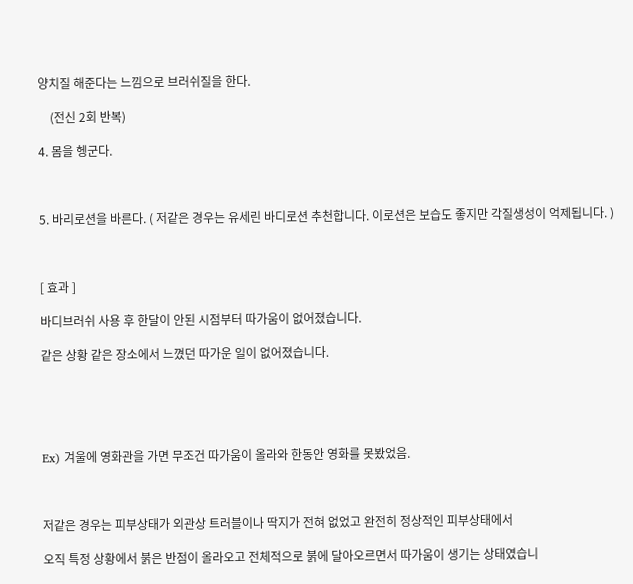양치질 해준다는 느낌으로 브러쉬질을 한다.

    (전신 2회 반복)

4. 몸을 헹군다.



5. 바리로션을 바른다. ( 저같은 경우는 유세린 바디로션 추천합니다. 이로션은 보습도 좋지만 각질생성이 억제됩니다. )



[ 효과 ]

바디브러쉬 사용 후 한달이 안된 시점부터 따가움이 없어졌습니다.

같은 상황 같은 장소에서 느꼈던 따가운 일이 없어졌습니다.





Ex) 겨울에 영화관을 가면 무조건 따가움이 올라와 한동안 영화를 못봤었음.



저같은 경우는 피부상태가 외관상 트러블이나 딱지가 전혀 없었고 완전히 정상적인 피부상태에서

오직 특정 상황에서 붉은 반점이 올라오고 전체적으로 붉에 달아오르면서 따가움이 생기는 상태였습니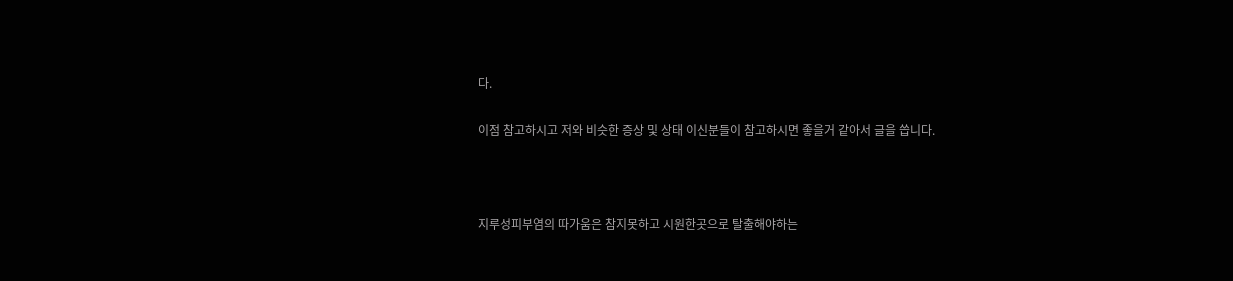다.

이점 참고하시고 저와 비슷한 증상 및 상태 이신분들이 참고하시면 좋을거 같아서 글을 씁니다.



지루성피부염의 따가움은 참지못하고 시원한곳으로 탈출해야하는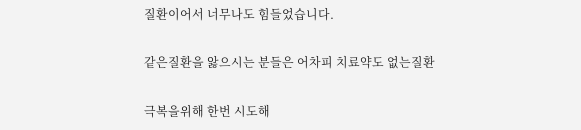질환이어서 너무나도 힘들었습니다.

같은질환을 앓으시는 분들은 어차피 치료약도 없는질환

극복을위해 한번 시도해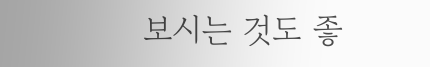보시는 것도 좋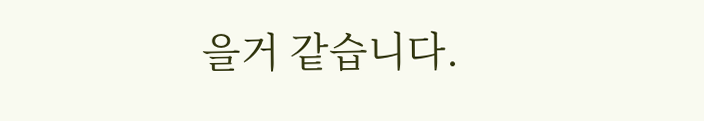을거 같습니다.